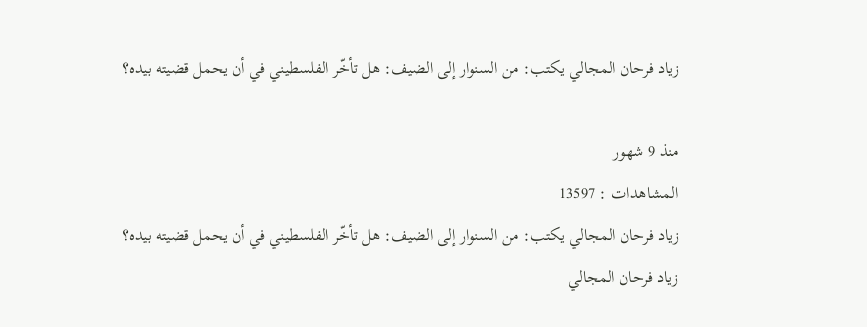زياد فرحان المجالي يكتب: من السنوار إلى الضيف: هل تأخّر الفلسطيني في أن يحمل قضيته بيده؟

منذ 9 شهور
المشاهدات : 13597
زياد فرحان المجالي يكتب: من السنوار إلى الضيف: هل تأخّر الفلسطيني في أن يحمل قضيته بيده؟
زياد فرحان المجالي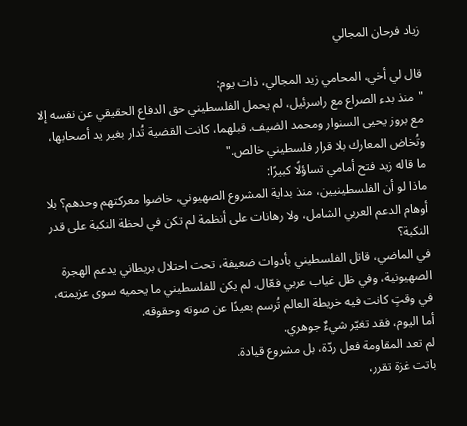زياد فرحان المجالي

قال لي أخي، المحامي زيد المجالي، ذات يوم:
"منذ بدء الصراع مع راسرئيل، لم يحمل الفلسطيني حق الدفاع الحقيقي عن نفسه إلا مع بروز يحيى السنوار ومحمد الضيف. قبلهما، كانت القضية تُدار بغير يد أصحابها، وتُخاض المعارك بلا قرار فلسطيني خالص."
ما قاله زيد فتح أمامي تساؤلًا كبيرًا:
ماذا لو أن الفلسطينيين، منذ بداية المشروع الصهيوني، خاضوا معركتهم وحدهم؟ بلا أوهام الدعم العربي الشامل، ولا رهانات على أنظمة لم تكن في لحظة النكبة على قدر النكبة؟
في الماضي، قاتل الفلسطيني بأدوات ضعيفة، تحت احتلال بريطاني يدعم الهجرة الصهيونية، وفي ظل غياب عربي فعّال. لم يكن للفلسطيني ما يحميه سوى عزيمته، في وقتٍ كانت فيه خريطة العالم تُرسم بعيدًا عن صوته وحقوقه.
أما اليوم، فقد تغيّر شيءٌ جوهري.
لم تعد المقاومة فعل ردّة، بل مشروع قيادة.
باتت غزة تقرر،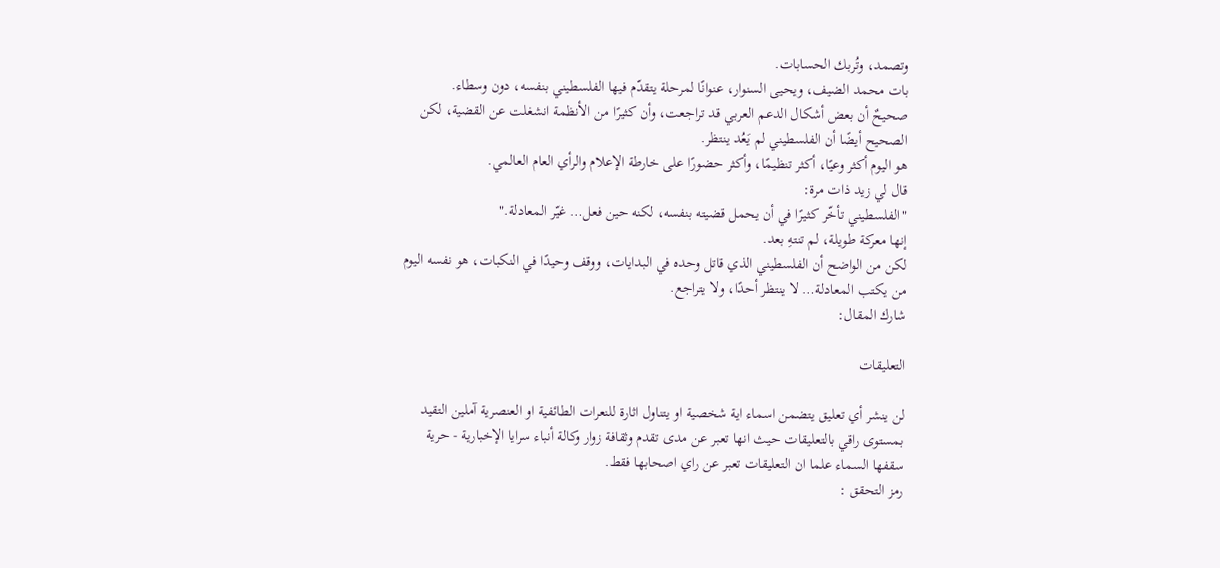وتصمد، وتُربك الحسابات.
بات محمد الضيف، ويحيى السنوار، عنوانًا لمرحلة يتقدّم فيها الفلسطيني بنفسه، دون وسطاء.
صحيحٌ أن بعض أشكال الدعم العربي قد تراجعت، وأن كثيرًا من الأنظمة انشغلت عن القضية، لكن الصحيح أيضًا أن الفلسطيني لم يَعُد ينتظر.
هو اليوم أكثر وعيًا، أكثر تنظيمًا، وأكثر حضورًا على خارطة الإعلام والرأي العام العالمي.
قال لي زيد ذات مرة:
"الفلسطيني تأخّر كثيرًا في أن يحمل قضيته بنفسه، لكنه حين فعل… غيّر المعادلة."
إنها معركة طويلة، لم تنتهِ بعد.
لكن من الواضح أن الفلسطيني الذي قاتل وحده في البدايات، ووقف وحيدًا في النكبات، هو نفسه اليوم من يكتب المعادلة… لا ينتظر أحدًا، ولا يتراجع.
شارك المقال:

التعليقات

لن ينشر أي تعليق يتضمن اسماء اية شخصية او يتناول اثارة للنعرات الطائفية او العنصرية آملين التقيد بمستوى راقي بالتعليقات حيث انها تعبر عن مدى تقدم وثقافة زوار وكالة أنباء سرايا الإخبارية - حرية سقفها السماء علما ان التعليقات تعبر عن راي اصحابها فقط.
رمز التحقق :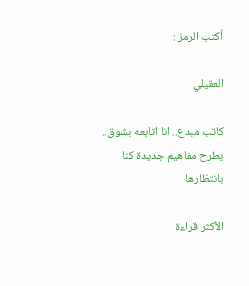أكتب الرمز :

العقيلي

كاتب مبدع.. انا اتابعه بشوق.. يطرح مفاهيم جديدة كنا بانتظارها

الأكثر قراءة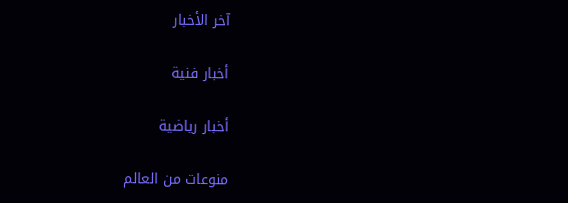آخر الأخبار

أخبار فنية

أخبار رياضية

منوعات من العالم